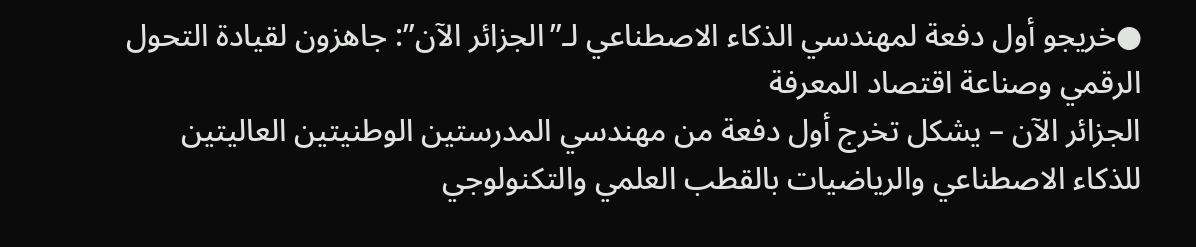●خريجو أول دفعة لمهندسي الذكاء الاصطناعي لـ”الجزائر الآن”: جاهزون لقيادة التحول الرقمي وصناعة اقتصاد المعرفة
الجزائر الآن – يشكل تخرج أول دفعة من مهندسي المدرستين الوطنيتين العاليتين للذكاء الاصطناعي والرياضيات بالقطب العلمي والتكنولوجي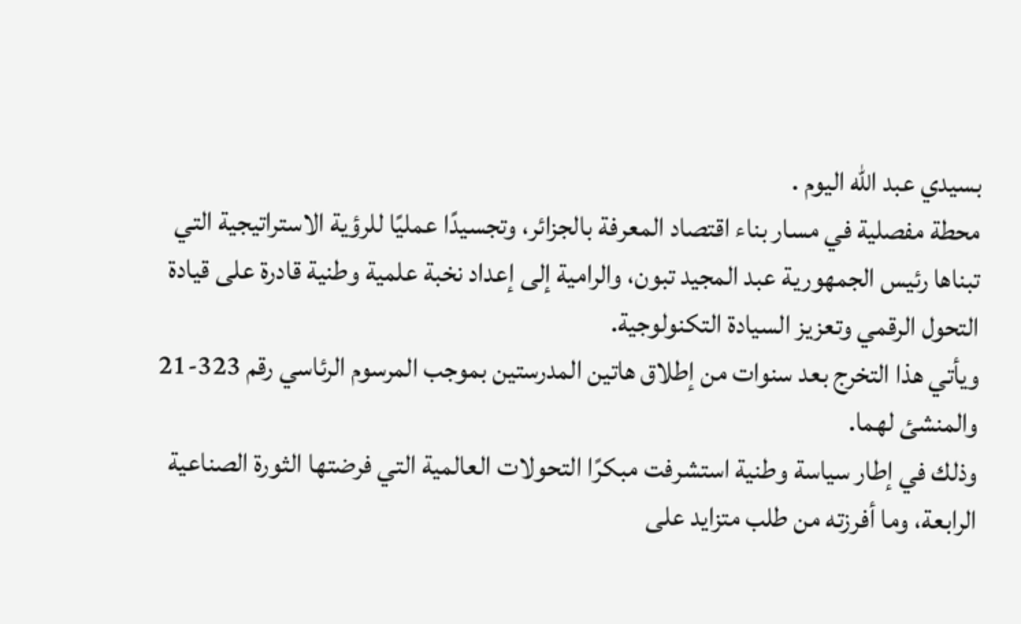بسيدي عبد الله اليوم .
محطة مفصلية في مسار بناء اقتصاد المعرفة بالجزائر، وتجسيدًا عمليًا للرؤية الاستراتيجية التي تبناها رئيس الجمهورية عبد المجيد تبون، والرامية إلى إعداد نخبة علمية وطنية قادرة على قيادة التحول الرقمي وتعزيز السيادة التكنولوجية.
ويأتي هذا التخرج بعد سنوات من إطلاق هاتين المدرستين بموجب المرسوم الرئاسي رقم 323-21 والمنشئ لهما.
وذلك في إطار سياسة وطنية استشرفت مبكرًا التحولات العالمية التي فرضتها الثورة الصناعية الرابعة، وما أفرزته من طلب متزايد على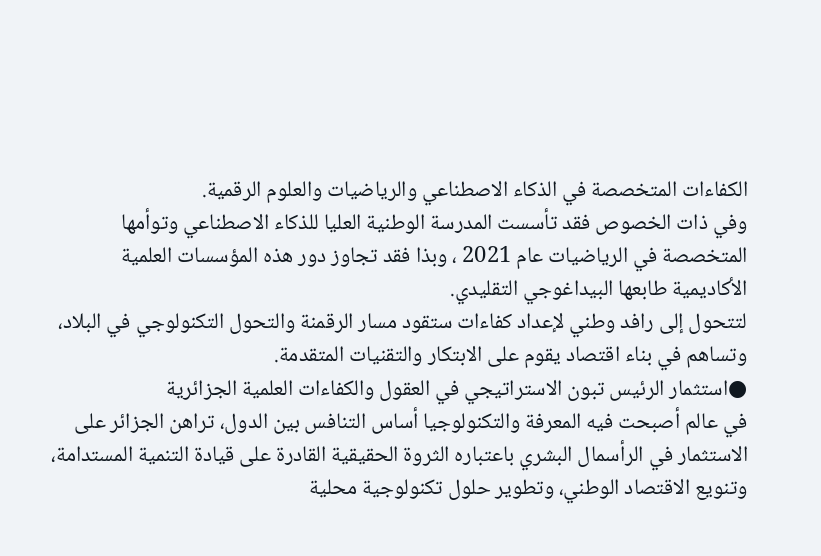الكفاءات المتخصصة في الذكاء الاصطناعي والرياضيات والعلوم الرقمية.
وفي ذات الخصوص فقد تأسست المدرسة الوطنية العليا للذكاء الاصطناعي وتوأمها المتخصصة في الرياضيات عام 2021 ، وبذا فقد تجاوز دور هذه المؤسسات العلمية الأكاديمية طابعها البيداغوجي التقليدي.
لتتحول إلى رافد وطني لإعداد كفاءات ستقود مسار الرقمنة والتحول التكنولوجي في البلاد، وتساهم في بناء اقتصاد يقوم على الابتكار والتقنيات المتقدمة.
●استثمار الرئيس تبون الاستراتيجي في العقول والكفاءات العلمية الجزائرية
في عالم أصبحت فيه المعرفة والتكنولوجيا أساس التنافس بين الدول، تراهن الجزائر على الاستثمار في الرأسمال البشري باعتباره الثروة الحقيقية القادرة على قيادة التنمية المستدامة، وتنويع الاقتصاد الوطني، وتطوير حلول تكنولوجية محلية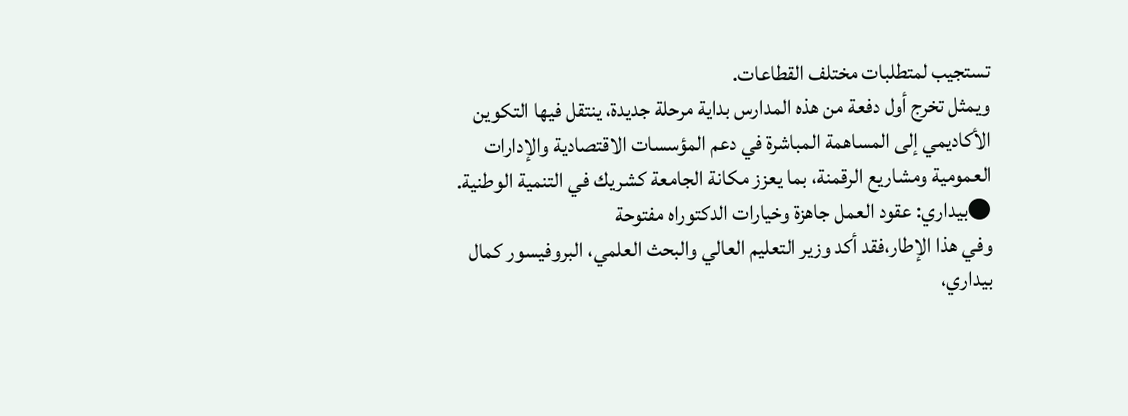تستجيب لمتطلبات مختلف القطاعات.
ويمثل تخرج أول دفعة من هذه المدارس بداية مرحلة جديدة، ينتقل فيها التكوين الأكاديمي إلى المساهمة المباشرة في دعم المؤسسات الاقتصادية والإدارات العمومية ومشاريع الرقمنة، بما يعزز مكانة الجامعة كشريك في التنمية الوطنية.
●بيداري: عقود العمل جاهزة وخيارات الدكتوراه مفتوحة
وفي هذا الإطار،فقد أكد وزير التعليم العالي والبحث العلمي، البروفيسور كمال بيداري،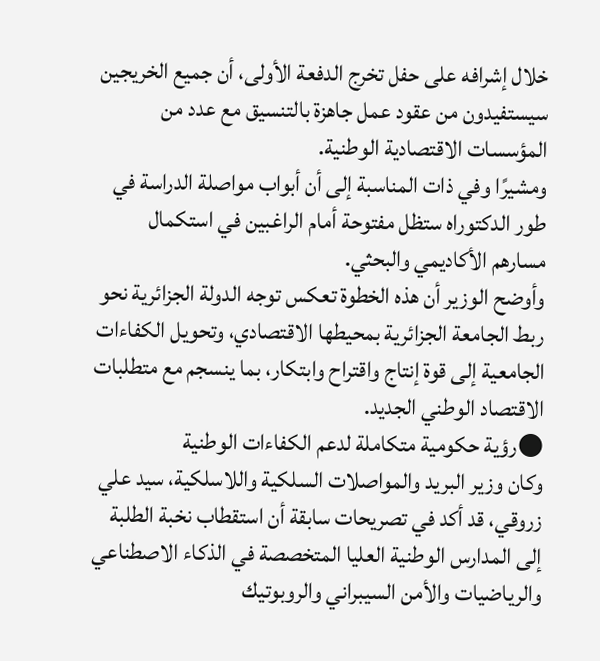خلال إشرافه على حفل تخرج الدفعة الأولى، أن جميع الخريجين سيستفيدون من عقود عمل جاهزة بالتنسيق مع عدد من المؤسسات الاقتصادية الوطنية.
ومشيرًا وفي ذات المناسبة إلى أن أبواب مواصلة الدراسة في طور الدكتوراه ستظل مفتوحة أمام الراغبين في استكمال مسارهم الأكاديمي والبحثي.
وأوضح الوزير أن هذه الخطوة تعكس توجه الدولة الجزائرية نحو ربط الجامعة الجزائرية بمحيطها الاقتصادي، وتحويل الكفاءات الجامعية إلى قوة إنتاج واقتراح وابتكار، بما ينسجم مع متطلبات الاقتصاد الوطني الجديد.
●رؤية حكومية متكاملة لدعم الكفاءات الوطنية
وكان وزير البريد والمواصلات السلكية واللاسلكية، سيد علي زروقي، قد أكد في تصريحات سابقة أن استقطاب نخبة الطلبة إلى المدارس الوطنية العليا المتخصصة في الذكاء الاصطناعي والرياضيات والأمن السيبراني والروبوتيك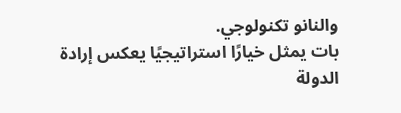والنانو تكنولوجي.
بات يمثل خيارًا استراتيجيًا يعكس إرادة الدولة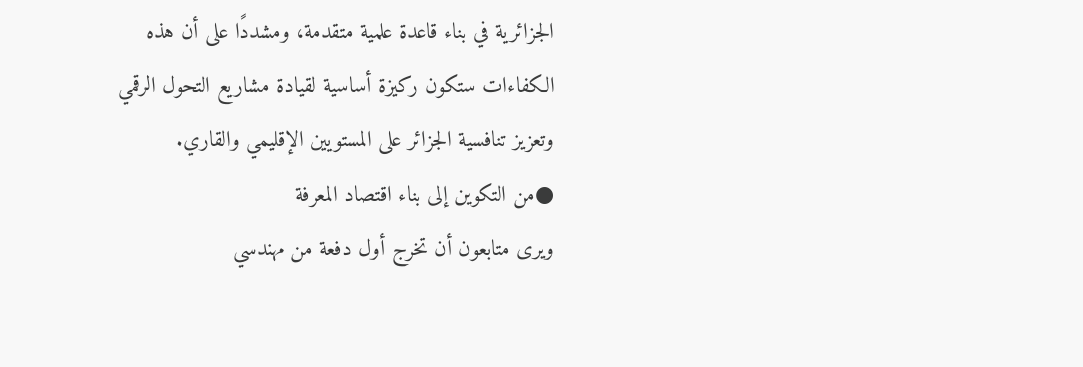الجزائرية في بناء قاعدة علمية متقدمة، ومشددًا على أن هذه الكفاءات ستكون ركيزة أساسية لقيادة مشاريع التحول الرقمي وتعزيز تنافسية الجزائر على المستويين الإقليمي والقاري.
●من التكوين إلى بناء اقتصاد المعرفة
ويرى متابعون أن تخرج أول دفعة من مهندسي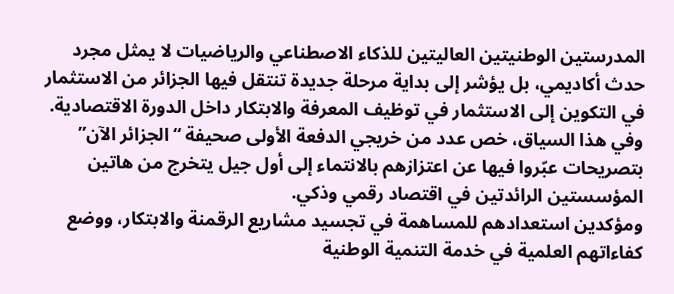المدرستين الوطنيتين العاليتين للذكاء الاصطناعي والرياضيات لا يمثل مجرد حدث أكاديمي، بل يؤشر إلى بداية مرحلة جديدة تنتقل فيها الجزائر من الاستثمار في التكوين إلى الاستثمار في توظيف المعرفة والابتكار داخل الدورة الاقتصادية.
وفي هذا السياق، خص عدد من خريجي الدفعة الأولى صحيفة “الجزائر الآن” بتصريحات عبّروا فيها عن اعتزازهم بالانتماء إلى أول جيل يتخرج من هاتين المؤسستين الرائدتين في اقتصاد رقمي وذكي.
ومؤكدين استعدادهم للمساهمة في تجسيد مشاريع الرقمنة والابتكار، ووضع كفاءاتهم العلمية في خدمة التنمية الوطنية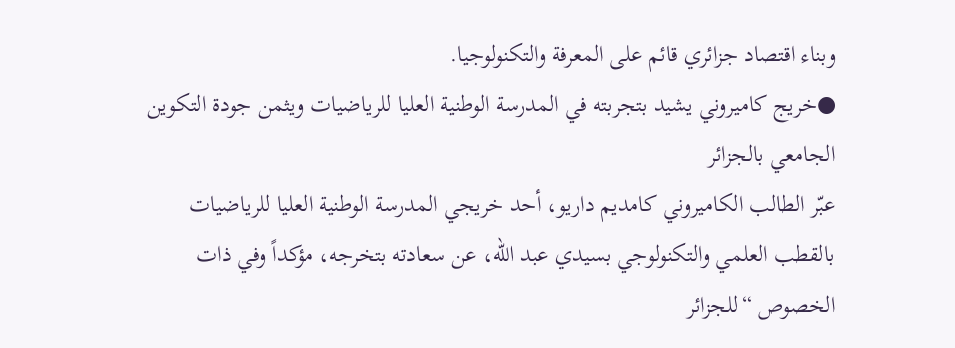وبناء اقتصاد جزائري قائم على المعرفة والتكنولوجيا.
●خريج كاميروني يشيد بتجربته في المدرسة الوطنية العليا للرياضيات ويثمن جودة التكوين الجامعي بالجزائر
عبّر الطالب الكاميروني كامديم داريو، أحد خريجي المدرسة الوطنية العليا للرياضيات بالقطب العلمي والتكنولوجي بسيدي عبد الله، عن سعادته بتخرجه، مؤكداً وفي ذات الخصوص “للجزائر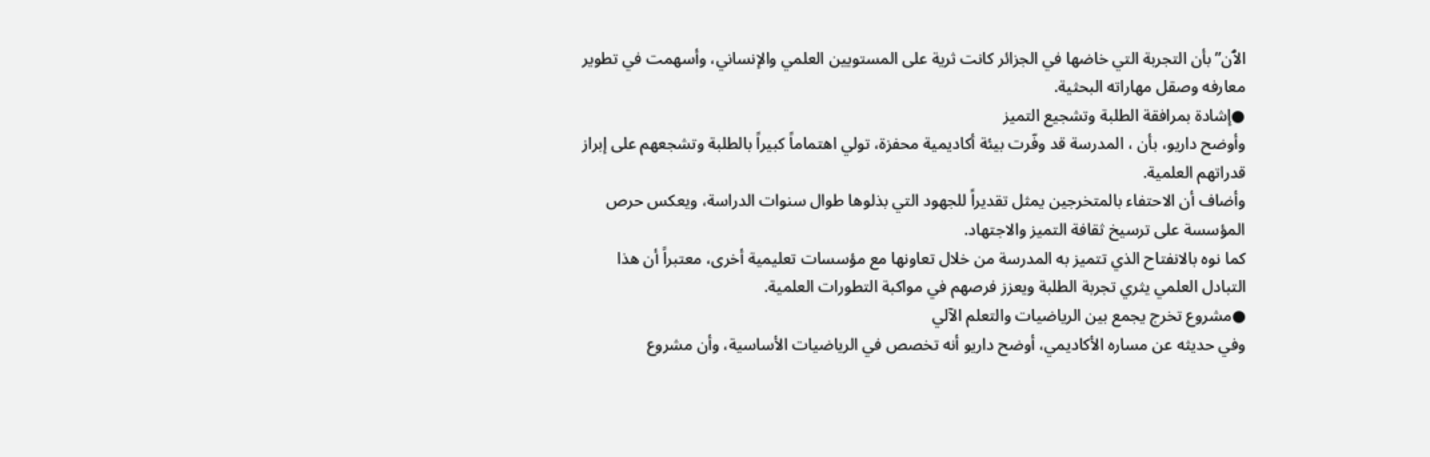الٱن” بأن التجربة التي خاضها في الجزائر كانت ثرية على المستويين العلمي والإنساني، وأسهمت في تطوير معارفه وصقل مهاراته البحثية.
●إشادة بمرافقة الطلبة وتشجيع التميز
وأوضح داريو، بأن ، المدرسة قد وفّرت بيئة أكاديمية محفزة، تولي اهتماماً كبيراً بالطلبة وتشجعهم على إبراز قدراتهم العلمية.
وأضاف أن الاحتفاء بالمتخرجين يمثل تقديراً للجهود التي بذلوها طوال سنوات الدراسة، ويعكس حرص المؤسسة على ترسيخ ثقافة التميز والاجتهاد.
كما نوه بالانفتاح الذي تتميز به المدرسة من خلال تعاونها مع مؤسسات تعليمية أخرى، معتبراً أن هذا التبادل العلمي يثري تجربة الطلبة ويعزز فرصهم في مواكبة التطورات العلمية.
●مشروع تخرج يجمع بين الرياضيات والتعلم الآلي
وفي حديثه عن مساره الأكاديمي، أوضح داريو أنه تخصص في الرياضيات الأساسية، وأن مشروع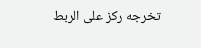تخرجه ركز على الربط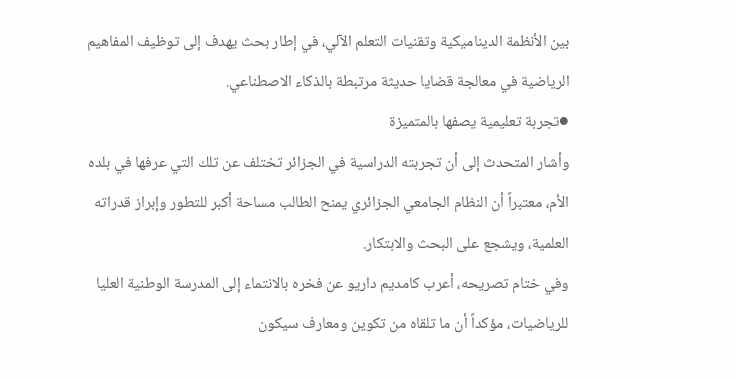بين الأنظمة الديناميكية وتقنيات التعلم الآلي، في إطار بحث يهدف إلى توظيف المفاهيم الرياضية في معالجة قضايا حديثة مرتبطة بالذكاء الاصطناعي.
●تجربة تعليمية يصفها بالمتميزة
وأشار المتحدث إلى أن تجربته الدراسية في الجزائر تختلف عن تلك التي عرفها في بلده الأم، معتبراً أن النظام الجامعي الجزائري يمنح الطالب مساحة أكبر للتطور وإبراز قدراته العلمية، ويشجع على البحث والابتكار.
وفي ختام تصريحه، أعرب كامديم داريو عن فخره بالانتماء إلى المدرسة الوطنية العليا للرياضيات، مؤكداً أن ما تلقاه من تكوين ومعارف سيكون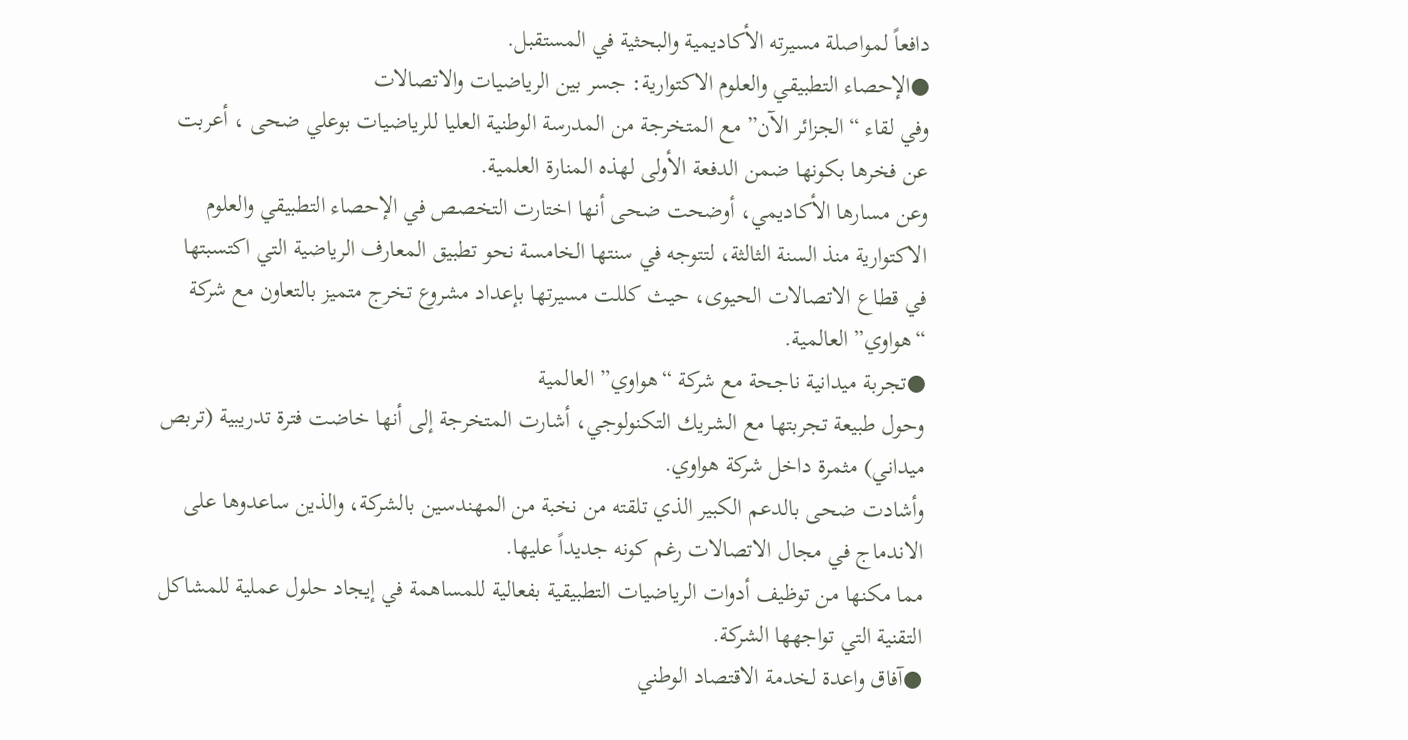دافعاً لمواصلة مسيرته الأكاديمية والبحثية في المستقبل.
●الإحصاء التطبيقي والعلوم الاكتوارية: جسر بين الرياضيات والاتصالات
وفي لقاء “الجزائر الآن” مع المتخرجة من المدرسة الوطنية العليا للرياضيات بوعلي ضحى ، أعربت عن فخرها بكونها ضمن الدفعة الأولى لهذه المنارة العلمية.
وعن مسارها الأكاديمي، أوضحت ضحى أنها اختارت التخصص في الإحصاء التطبيقي والعلوم الاكتوارية منذ السنة الثالثة، لتتوجه في سنتها الخامسة نحو تطبيق المعارف الرياضية التي اكتسبتها في قطاع الاتصالات الحيوى، حيث كللت مسيرتها بإعداد مشروع تخرج متميز بالتعاون مع شركة “هواوي” العالمية.
●تجربة ميدانية ناجحة مع شركة “هواوي” العالمية
وحول طبيعة تجربتها مع الشريك التكنولوجي، أشارت المتخرجة إلى أنها خاضت فترة تدريبية (تربص ميداني) مثمرة داخل شركة هواوي.
وأشادت ضحى بالدعم الكبير الذي تلقته من نخبة من المهندسين بالشركة، والذين ساعدوها على الاندماج في مجال الاتصالات رغم كونه جديداً عليها.
مما مكنها من توظيف أدوات الرياضيات التطبيقية بفعالية للمساهمة في إيجاد حلول عملية للمشاكل التقنية التي تواجهها الشركة.
●آفاق واعدة لخدمة الاقتصاد الوطني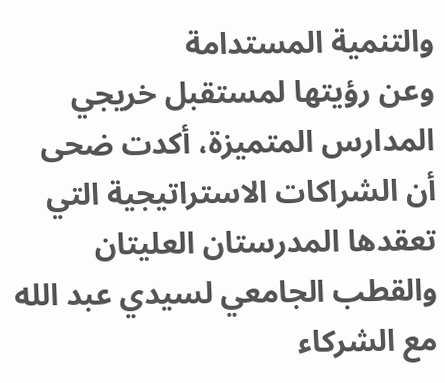والتنمية المستدامة
وعن رؤيتها لمستقبل خريجي المدارس المتميزة، أكدت ضحى أن الشراكات الاستراتيجية التي تعقدها المدرستان العليتان والقطب الجامعي لسيدي عبد الله مع الشركاء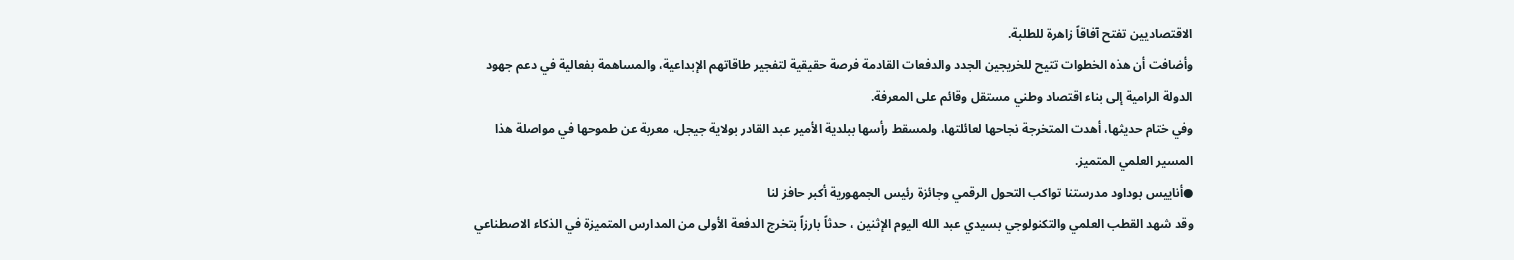الاقتصاديين تفتح آفاقاً زاهرة للطلبة.
وأضافت أن هذه الخطوات تتيح للخريجين الجدد والدفعات القادمة فرصة حقيقية لتفجير طاقاتهم الإبداعية، والمساهمة بفعالية في دعم جهود الدولة الرامية إلى بناء اقتصاد وطني مستقل وقائم على المعرفة.
وفي ختام حديثها، أهدت المتخرجة نجاحها لعائلتها، ولمسقط رأسها ببلدية الأمير عبد القادر بولاية جيجل، معربة عن طموحها في مواصلة هذا المسير العلمي المتميز.
●أناييس بوداود مدرستنا تواكب التحول الرقمي وجائزة رئيس الجمهورية أكبر حافز لنا
وقد شهد القطب العلمي والتكنولوجي بسيدي عبد الله اليوم الإثنين ، حدثاً بارزاً بتخرج الدفعة الأولى من المدارس المتميزة في الذكاء الاصطناعي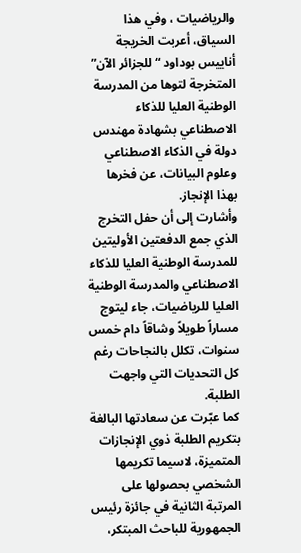والرياضيات ، وفي هذا السياق، أعربت الخريجة أناييس بوداود “للجزائر الآن” المتخرجة لتوها من المدرسة الوطنية العليا للذكاء الاصطناعي بشهادة مهندس دولة في الذكاء الاصطناعي وعلوم البيانات، عن فخرها بهذا الإنجاز.
وأشارت إلى أن حفل التخرج الذي جمع الدفعتين الأوليتين للمدرسة الوطنية العليا للذكاء الاصطناعي والمدرسة الوطنية العليا للرياضيات، جاء ليتوج مساراً طويلاً وشاقاً دام خمس سنوات، تكلل بالنجاحات رغم كل التحديات التي واجهت الطلبة.
كما عبّرت عن سعادتها البالغة بتكريم الطلبة ذوي الإنجازات المتميزة، لاسيما تكريمها الشخصي بحصولها على المرتبة الثانية في جائزة رئيس الجمهورية للباحث المبتكر،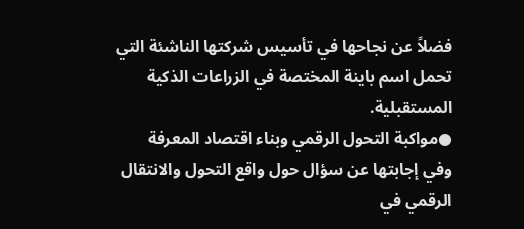فضلاً عن نجاحها في تأسيس شركتها الناشئة التي تحمل اسم باينة المختصة في الزراعات الذكية المستقبلية.
●مواكبة التحول الرقمي وبناء اقتصاد المعرفة
وفي إجابتها عن سؤال حول واقع التحول والانتقال الرقمي في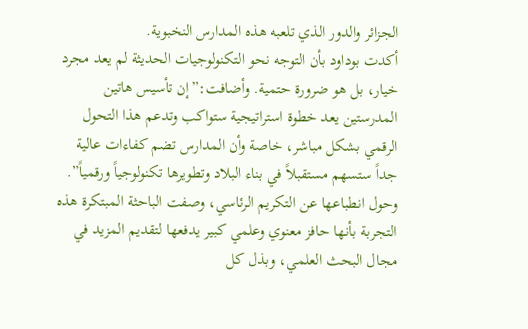الجزائر والدور الذي تلعبه هذه المدارس النخبوية.
أكدت بوداود بأن التوجه نحو التكنولوجيات الحديثة لم يعد مجرد خيار، بل هو ضرورة حتمية. وأضافت:”إن تأسيس هاتين المدرستين يعد خطوة استراتيجية ستواكب وتدعم هذا التحول الرقمي بشكل مباشر، خاصة وأن المدارس تضم كفاءات عالية جداً ستسهم مستقبلاً في بناء البلاد وتطويرها تكنولوجياً ورقمياً”.
وحول انطباعها عن التكريم الرئاسي، وصفت الباحثة المبتكرة هذه التجربة بأنها حافز معنوي وعلمي كبير يدفعها لتقديم المزيد في مجال البحث العلمي، وبذل كل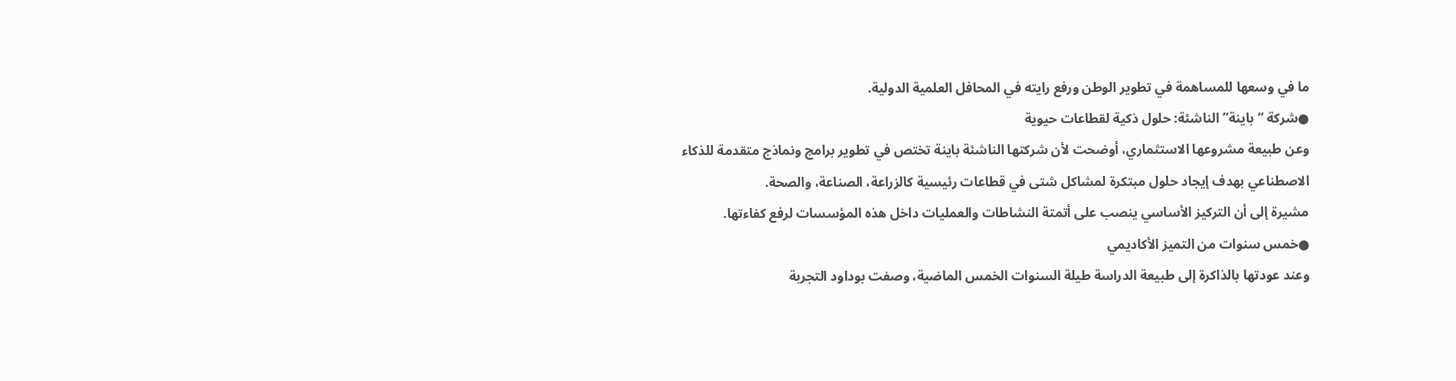ما في وسعها للمساهمة في تطوير الوطن ورفع رايته في المحافل العلمية الدولية.
●شركة “باينة” الناشئة: حلول ذكية لقطاعات حيوية
وعن طبيعة مشروعها الاستثماري، أوضحت لأن شركتها الناشئة باينة تختص في تطوير برامج ونماذج متقدمة للذكاء الاصطناعي بهدف إيجاد حلول مبتكرة لمشاكل شتى في قطاعات رئيسية كالزراعة، الصناعة، والصحة.
مشيرة إلى أن التركيز الأساسي ينصب على أتمتة النشاطات والعمليات داخل هذه المؤسسات لرفع كفاءتها.
●خمس سنوات من التميز الأكاديمي
وعند عودتها بالذاكرة إلى طبيعة الدراسة طيلة السنوات الخمس الماضية، وصفت بوداود التجربة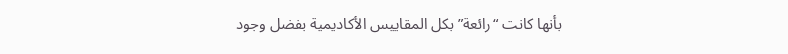بأنها كانت “رائعة” بكل المقاييس الأكاديمية بفضل وجود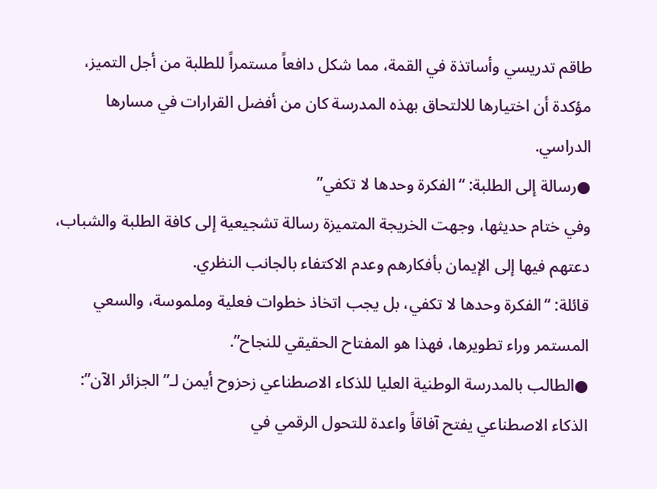طاقم تدريسي وأساتذة في القمة، مما شكل دافعاً مستمراً للطلبة من أجل التميز، مؤكدة أن اختيارها للالتحاق بهذه المدرسة كان من أفضل القرارات في مسارها الدراسي.
●رسالة إلى الطلبة: “الفكرة وحدها لا تكفي”
وفي ختام حديثها، وجهت الخريجة المتميزة رسالة تشجيعية إلى كافة الطلبة والشباب، دعتهم فيها إلى الإيمان بأفكارهم وعدم الاكتفاء بالجانب النظري.
قائلة: “الفكرة وحدها لا تكفي، بل يجب اتخاذ خطوات فعلية وملموسة، والسعي المستمر وراء تطويرها، فهذا هو المفتاح الحقيقي للنجاح”.
●الطالب بالمدرسة الوطنية العليا للذكاء الاصطناعي زحزوح أيمن لـ”الجزائر الآن”: الذكاء الاصطناعي يفتح آفاقاً واعدة للتحول الرقمي في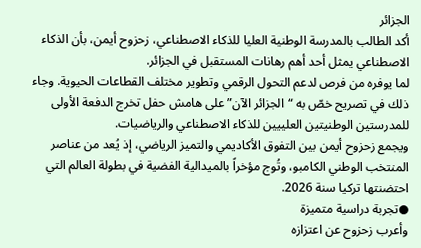الجزائر
أكد الطالب بالمدرسة الوطنية العليا للذكاء الاصطناعي، زحزوح أيمن، بأن الذكاء الاصطناعي يمثل أحد أهم رهانات المستقبل في الجزائر.
لما يوفره من فرص لدعم التحول الرقمي وتطوير مختلف القطاعات الحيوية. وجاء ذلك في تصريح خصّ به “الجزائر الآن” على هامش حفل تخرج الدفعة الأولى للمدرستين الوطنيتين العلييين للذكاء الاصطناعي والرياضيات.
ويجمع زحزوح أيمن بين التفوق الأكاديمي والتميز الرياضي، إذ يُعد من عناصر المنتخب الوطني الكامبو، وتُوج مؤخراً بالميدالية الفضية في بطولة العالم التي احتضنتها تركيا سنة 2026.
●تجربة دراسية متميزة
وأعرب زحزوح عن اعتزازه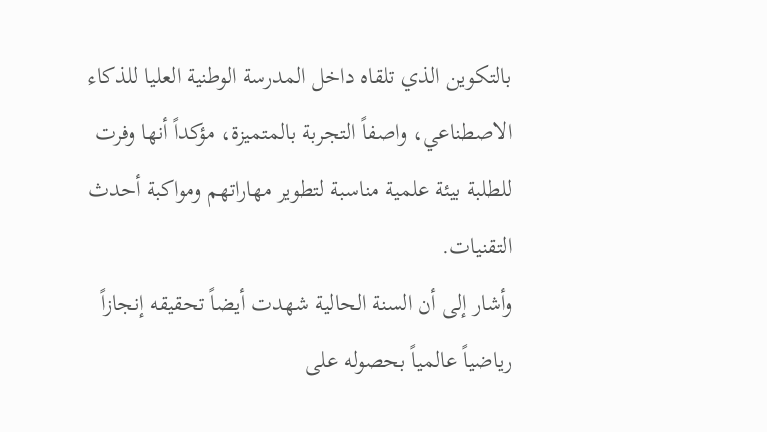بالتكوين الذي تلقاه داخل المدرسة الوطنية العليا للذكاء الاصطناعي، واصفاً التجربة بالمتميزة، مؤكداً أنها وفرت للطلبة بيئة علمية مناسبة لتطوير مهاراتهم ومواكبة أحدث التقنيات.
وأشار إلى أن السنة الحالية شهدت أيضاً تحقيقه إنجازاً رياضياً عالمياً بحصوله على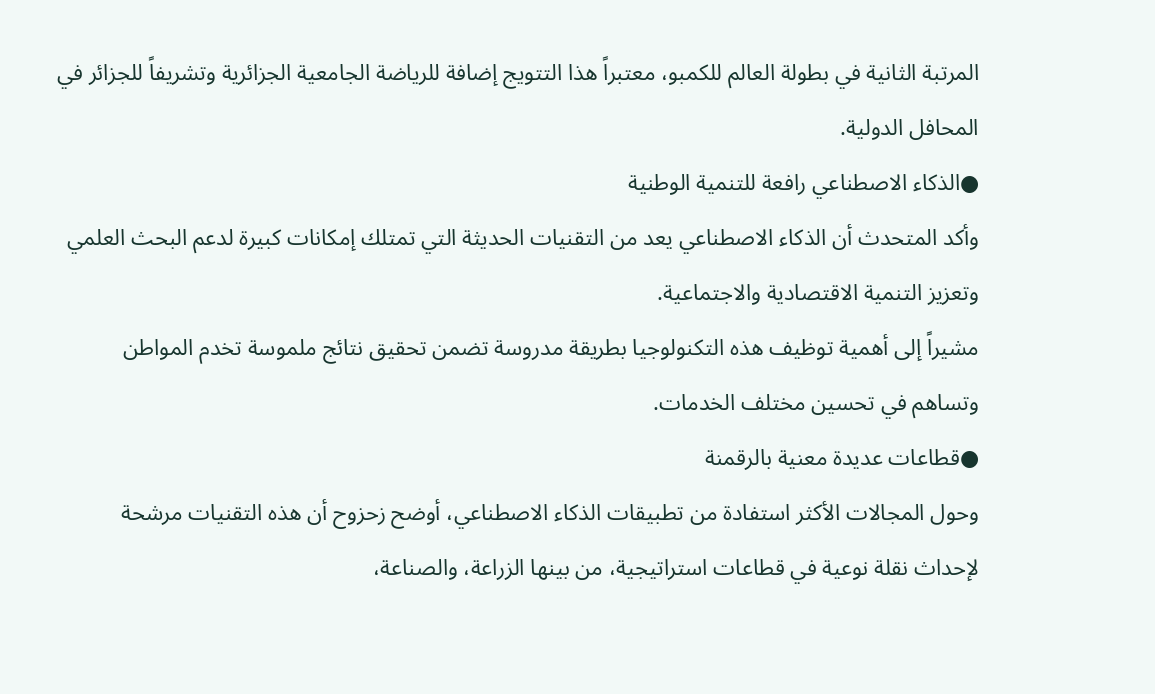المرتبة الثانية في بطولة العالم للكمبو، معتبراً هذا التتويج إضافة للرياضة الجامعية الجزائرية وتشريفاً للجزائر في المحافل الدولية.
●الذكاء الاصطناعي رافعة للتنمية الوطنية
وأكد المتحدث أن الذكاء الاصطناعي يعد من التقنيات الحديثة التي تمتلك إمكانات كبيرة لدعم البحث العلمي وتعزيز التنمية الاقتصادية والاجتماعية.
مشيراً إلى أهمية توظيف هذه التكنولوجيا بطريقة مدروسة تضمن تحقيق نتائج ملموسة تخدم المواطن وتساهم في تحسين مختلف الخدمات.
●قطاعات عديدة معنية بالرقمنة
وحول المجالات الأكثر استفادة من تطبيقات الذكاء الاصطناعي، أوضح زحزوح أن هذه التقنيات مرشحة لإحداث نقلة نوعية في قطاعات استراتيجية، من بينها الزراعة، والصناعة،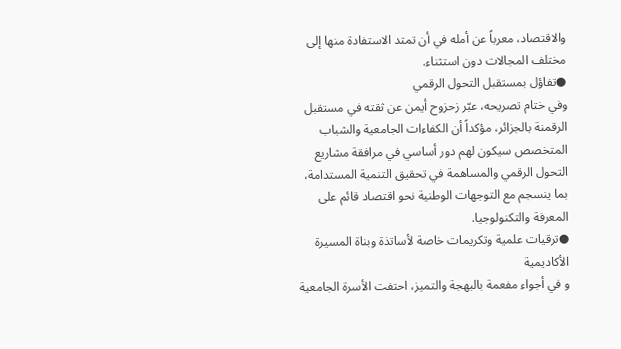والاقتصاد، معرباً عن أمله في أن تمتد الاستفادة منها إلى مختلف المجالات دون استثناء.
●تفاؤل بمستقبل التحول الرقمي
وفي ختام تصريحه، عبّر زحزوح أيمن عن ثقته في مستقبل الرقمنة بالجزائر، مؤكداً أن الكفاءات الجامعية والشباب المتخصص سيكون لهم دور أساسي في مرافقة مشاريع التحول الرقمي والمساهمة في تحقيق التنمية المستدامة، بما ينسجم مع التوجهات الوطنية نحو اقتصاد قائم على المعرفة والتكنولوجيا.
●ترقيات علمية وتكريمات خاصة لأساتذة وبناة المسيرة الأكاديمية
و في أجواء مفعمة بالبهجة والتميز، احتفت الأسرة الجامعية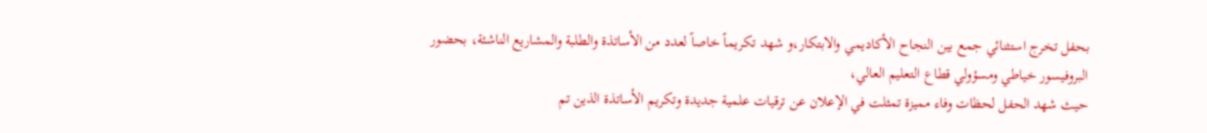بحفل تخرج استثنائي جمع بين النجاح الأكاديمي والابتكار،و شهد تكريماً خاصاً لعدد من الأساتذة والطلبة والمشاريع الناشئة، بحضور البروفيسور خياطي ومسؤولي قطاع التعليم العالي،
حيث شهد الحفل لحظات وفاء مميزة تمثلت في الإعلان عن ترقيات علمية جديدة وتكريم الأساتذة الذين تم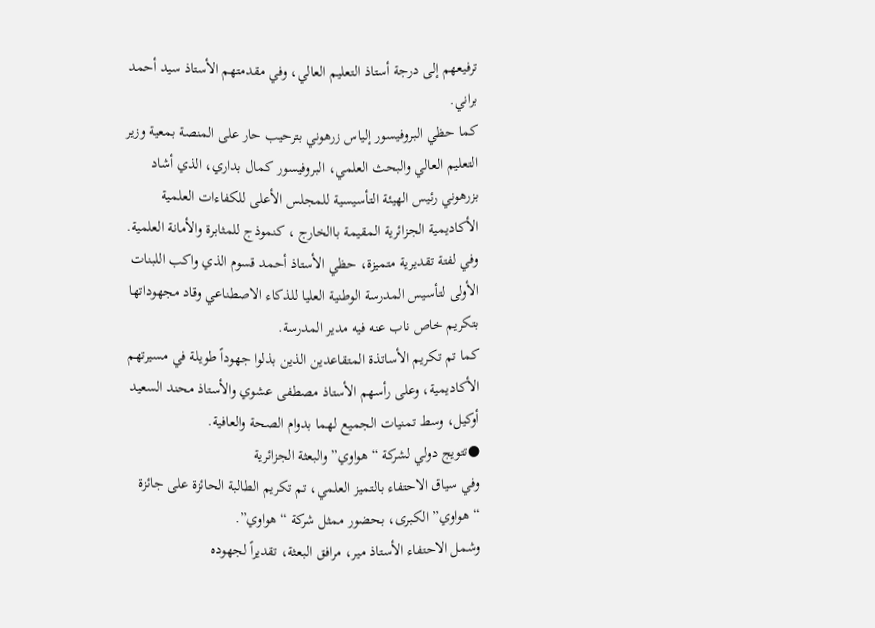ترفيعهم إلى درجة أستاذ التعليم العالي، وفي مقدمتهم الأستاذ سيد أحمد براني.
كما حظي البروفيسور إلياس زرهوني بترحيب حار على المنصة بمعية وزير التعليم العالي والبحث العلمي، البروفيسور كمال بداري، الذي أشاد بزرهوني رئيس الهيئة التأسيسية للمجلس الأعلى للكفاءات العلمية الأكاديمية الجزائرية المقيمة باالخارج ، كنموذج للمثابرة والأمانة العلمية.
وفي لفتة تقديرية متميزة، حظي الأستاذ أحمد قسوم الذي واكب اللبنات الأولى لتأسيس المدرسة الوطنية العليا للذكاء الاصطناعي وقاد مجهوداتها بتكريم خاص ناب عنه فيه مدير المدرسة.
كما تم تكريم الأساتذة المتقاعدين الذين بذلوا جهوداً طويلة في مسيرتهم الأكاديمية، وعلى رأسهم الأستاذ مصطفى عشوي والأستاذ محند السعيد أوكيل، وسط تمنيات الجميع لهما بدوام الصحة والعافية.
●تتويج دولي لشركة “هواوي” والبعثة الجزائرية
وفي سياق الاحتفاء بالتميز العلمي، تم تكريم الطالبة الحائزة على جائزة “هواوي” الكبرى، بحضور ممثل شركة “هواوي”.
وشمل الاحتفاء الأستاذ مير، مرافق البعثة، تقديراً لجهوده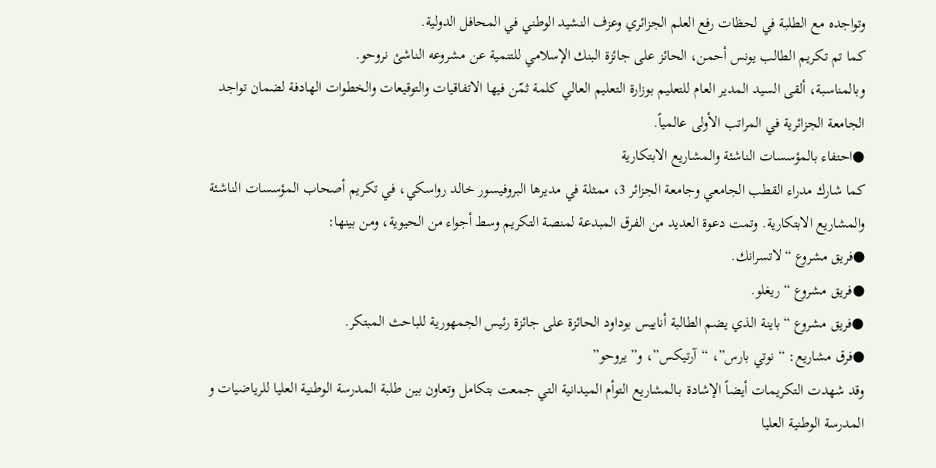وتواجده مع الطلبة في لحظات رفع العلم الجزائري وعزف النشيد الوطني في المحافل الدولية.
كما تم تكريم الطالب يونس أحمن، الحائز على جائزة البنك الإسلامي للتنمية عن مشروعه الناشئ نروحو.
وبالمناسبة، ألقى السيد المدير العام للتعليم بوزارة التعليم العالي كلمة ثمّن فيها الاتفاقيات والتوقيعات والخطوات الهادفة لضمان تواجد الجامعة الجزائرية في المراتب الأولى عالمياً.
●احتفاء بالمؤسسات الناشئة والمشاريع الابتكارية
كما شارك مدراء القطب الجامعي وجامعة الجزائر 3، ممثلة في مديرها البروفيسور خالد رواسكي، في تكريم أصحاب المؤسسات الناشئة والمشاريع الابتكارية. وتمت دعوة العديد من الفرق المبدعة لمنصة التكريم وسط أجواء من الحيوية، ومن بينها:
●فريق مشروع “لاتسرانك.
●فريق مشروع “ريغلو.
●فريق مشروع “باينة الذي يضم الطالبة أناييس بوداود الحائزة على جائزة رئيس الجمهورية للباحث المبتكر.
●فرق مشاريع: “نوتي بارس”، “آرتيكس”، و”يروحو”
وقد شهدت التكريمات أيضاً الإشادة بـالمشاريع التوأم الميدانية التي جمعت بتكامل وتعاون بين طلبة المدرسة الوطنية العليا للرياضيات و المدرسة الوطنية العليا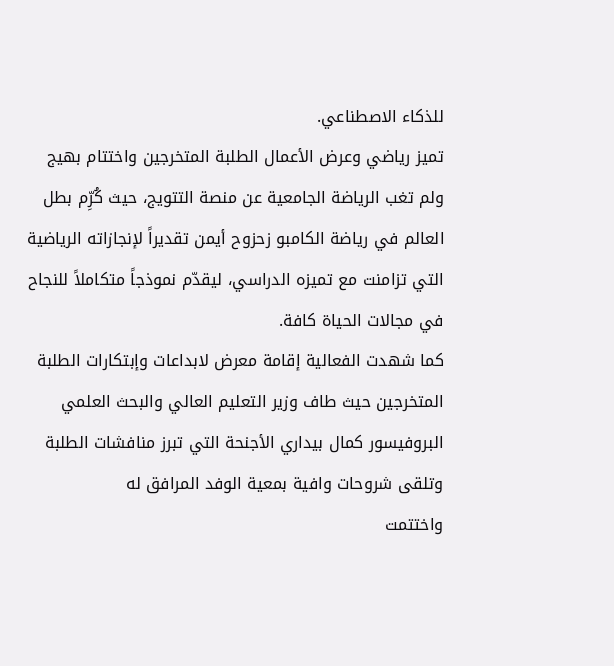للذكاء الاصطناعي.
تميز رياضي وعرض الأعمال الطلبة المتخرجين واختتام بهيج
ولم تغب الرياضة الجامعية عن منصة التتويج، حيث كُرِّم بطل العالم في رياضة الكامبو زحزوح أيمن تقديراً لإنجازاته الرياضية التي تزامنت مع تميزه الدراسي، ليقدّم نموذجاً متكاملاً للنجاح في مجالات الحياة كافة.
كما شهدت الفعالية إقامة معرض لابداعات وإبتكارات الطلبة المتخرجين حيث طاف وزير التعليم العالي والبحث العلمي البروفيسور كمال بيداري الأجنحة التي تبرز منافشات الطلبة وتلقى شروحات وافية بمعية الوفد المرافق له
واختتمت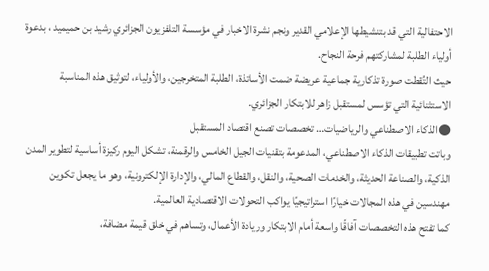الاحتفالية التي قد بتنشيطها الإعلامي القدير ونجم نشرة الاخبار في مؤسسة التلفزيون الجزائري رشيد بن حميميد ، بدعوة أولياء الطلبة لمشاركتهم فرحة النجاح.
حيث التُقطت صورة تذكارية جماعية عريضة ضمت الأساتذة، الطلبة المتخرجين، والأولياء، لتوثيق هذه المناسبة الاستثنائية التي تؤسس لمستقبل زاهر للابتكار الجزائري.
●الذكاء الاصطناعي والرياضيات… تخصصات تصنع اقتصاد المستقبل
وباتت تطبيقات الذكاء الاصطناعي، المدعومة بتقنيات الجيل الخامس والرقمنة، تشكل اليوم ركيزة أساسية لتطوير المدن الذكية، والصناعة الحديثة، والخدمات الصحية، والنقل، والقطاع المالي، والإدارة الإلكترونية، وهو ما يجعل تكوين مهندسين في هذه المجالات خيارًا استراتيجيًا يواكب التحولات الاقتصادية العالمية.
كما تفتح هذه التخصصات آفاقًا واسعة أمام الابتكار وريادة الأعمال، وتساهم في خلق قيمة مضافة،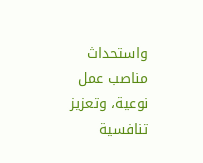واستحداث مناصب عمل نوعية، وتعزيز تنافسية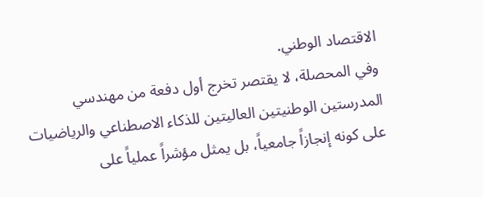الاقتصاد الوطني.
وفي المحصلة، لا يقتصر تخرج أول دفعة من مهندسي المدرستين الوطنيتين العاليتين للذكاء الاصطناعي والرياضيات على كونه إنجازاً جامعياً، بل يمثل مؤشراً عملياً على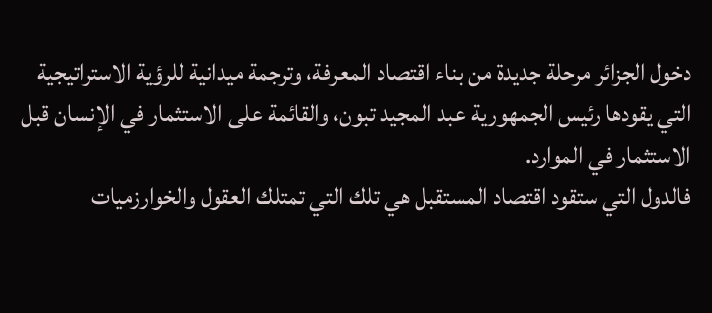دخول الجزائر مرحلة جديدة من بناء اقتصاد المعرفة، وترجمة ميدانية للرؤية الاستراتيجية التي يقودها رئيس الجمهورية عبد المجيد تبون، والقائمة على الاستثمار في الإنسان قبل الاستثمار في الموارد.
فالدول التي ستقود اقتصاد المستقبل هي تلك التي تمتلك العقول والخوارزميات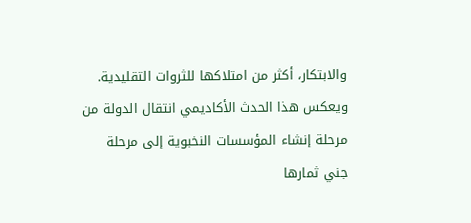والابتكار، أكثر من امتلاكها للثروات التقليدية.
ويعكس هذا الحدث الأكاديمي انتقال الدولة من مرحلة إنشاء المؤسسات النخبوية إلى مرحلة جني ثمارها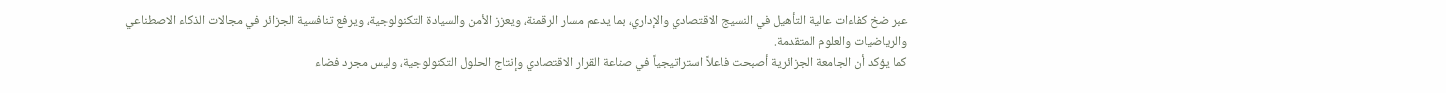عبر ضخ كفاءات عالية التأهيل في النسيج الاقتصادي والإداري، بما يدعم مسار الرقمنة، ويعزز الأمن والسيادة التكنولوجية، ويرفع تنافسية الجزائر في مجالات الذكاء الاصطناعي والرياضيات والعلوم المتقدمة.
كما يؤكد أن الجامعة الجزائرية أصبحت فاعلاً استراتيجياً في صناعة القرار الاقتصادي وإنتاج الحلول التكنولوجية، وليس مجرد فضاء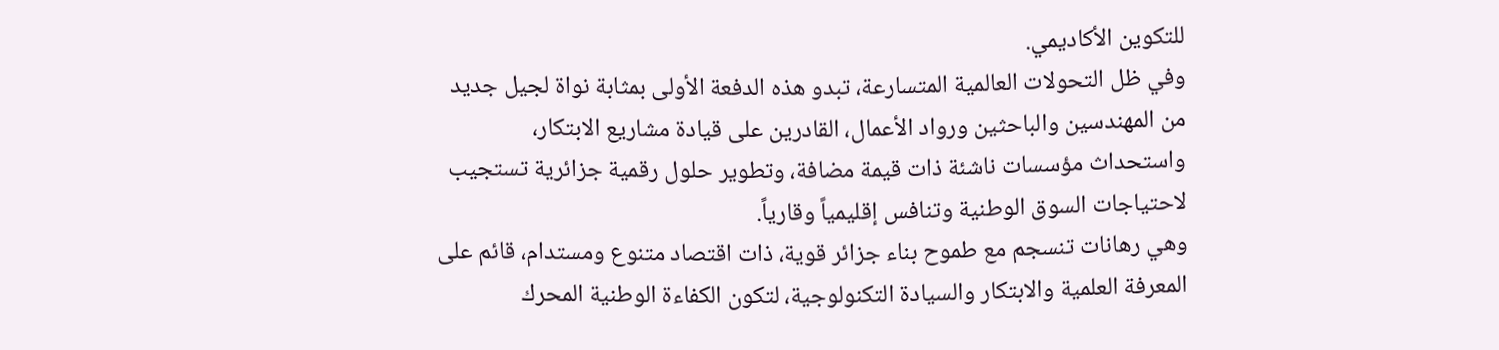للتكوين الأكاديمي.
وفي ظل التحولات العالمية المتسارعة، تبدو هذه الدفعة الأولى بمثابة نواة لجيل جديد من المهندسين والباحثين ورواد الأعمال، القادرين على قيادة مشاريع الابتكار، واستحداث مؤسسات ناشئة ذات قيمة مضافة، وتطوير حلول رقمية جزائرية تستجيب لاحتياجات السوق الوطنية وتنافس إقليمياً وقارياً.
وهي رهانات تنسجم مع طموح بناء جزائر قوية، ذات اقتصاد متنوع ومستدام، قائم على المعرفة العلمية والابتكار والسيادة التكنولوجية، لتكون الكفاءة الوطنية المحرك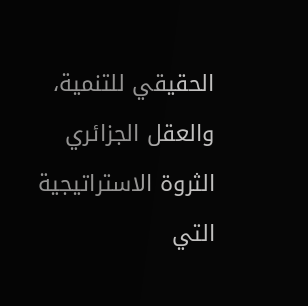الحقيقي للتنمية، والعقل الجزائري الثروة الاستراتيجية التي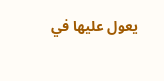يعول عليها في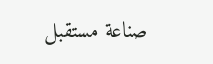صناعة مستقبل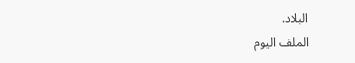البلاد.
الملف اليوم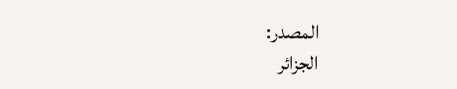المصدر:
الجزائر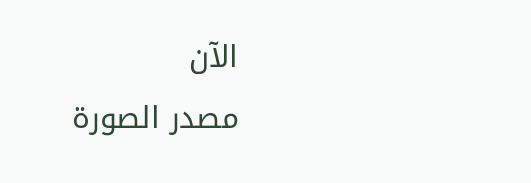الآن
مصدر الصورة